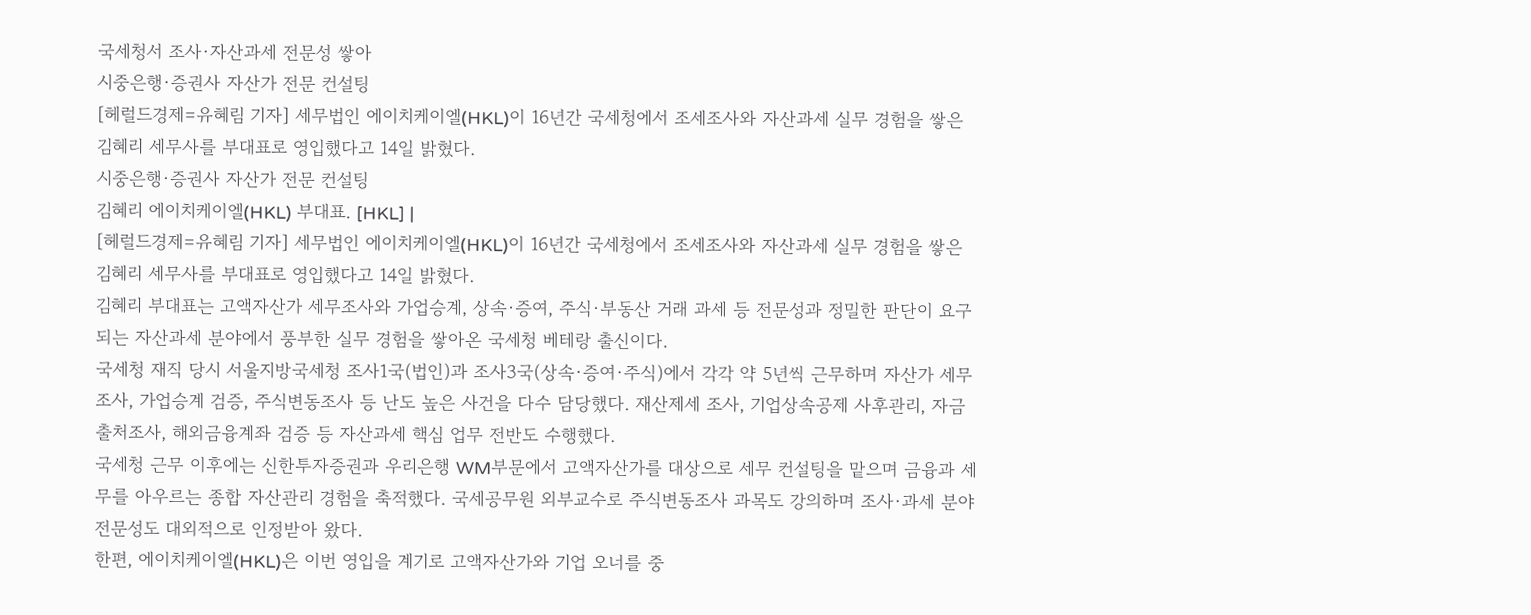국세청서 조사·자산과세 전문성 쌓아
시중은행·증권사 자산가 전문 컨설팅
[헤럴드경제=유혜림 기자] 세무법인 에이치케이엘(HKL)이 16년간 국세청에서 조세조사와 자산과세 실무 경험을 쌓은 김혜리 세무사를 부대표로 영입했다고 14일 밝혔다.
시중은행·증권사 자산가 전문 컨설팅
김혜리 에이치케이엘(HKL) 부대표. [HKL] |
[헤럴드경제=유혜림 기자] 세무법인 에이치케이엘(HKL)이 16년간 국세청에서 조세조사와 자산과세 실무 경험을 쌓은 김혜리 세무사를 부대표로 영입했다고 14일 밝혔다.
김혜리 부대표는 고액자산가 세무조사와 가업승계, 상속·증여, 주식·부동산 거래 과세 등 전문성과 정밀한 판단이 요구되는 자산과세 분야에서 풍부한 실무 경험을 쌓아온 국세청 베테랑 출신이다.
국세청 재직 당시 서울지방국세청 조사1국(법인)과 조사3국(상속·증여·주식)에서 각각 약 5년씩 근무하며 자산가 세무조사, 가업승계 검증, 주식변동조사 등 난도 높은 사건을 다수 담당했다. 재산제세 조사, 기업상속공제 사후관리, 자금출처조사, 해외금융계좌 검증 등 자산과세 핵심 업무 전반도 수행했다.
국세청 근무 이후에는 신한투자증권과 우리은행 WM부문에서 고액자산가를 대상으로 세무 컨설팅을 맡으며 금융과 세무를 아우르는 종합 자산관리 경험을 축적했다. 국세공무원 외부교수로 주식변동조사 과목도 강의하며 조사·과세 분야 전문성도 대외적으로 인정받아 왔다.
한편, 에이치케이엘(HKL)은 이번 영입을 계기로 고액자산가와 기업 오너를 중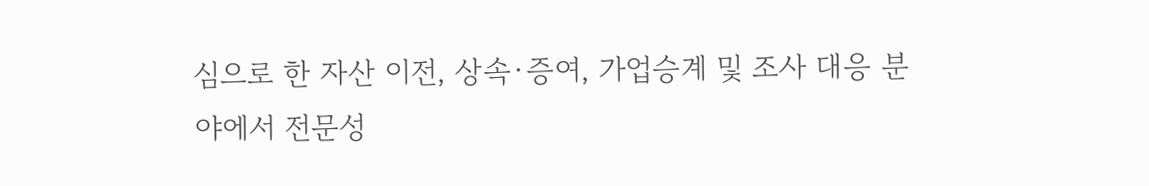심으로 한 자산 이전, 상속·증여, 가업승계 및 조사 대응 분야에서 전문성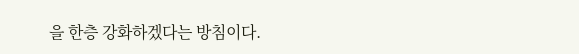을 한층 강화하겠다는 방침이다.